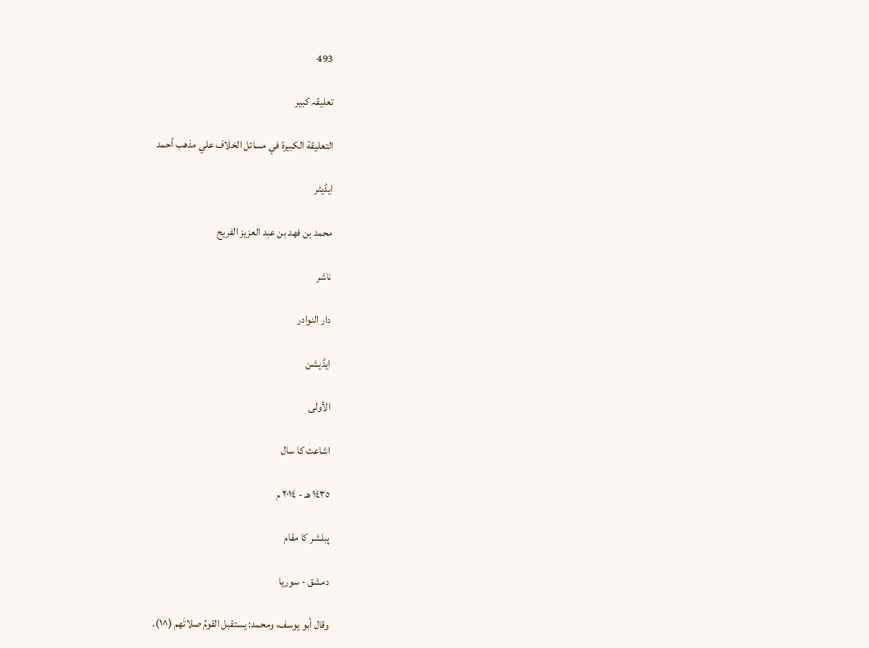493

تعلیقہ کبیر

التعليقة الكبيرة في مسائل الخلاف علي مذهب أحمد

ایڈیٹر

محمد بن فهد بن عبد العزيز الفريح

ناشر

دار النوادر

ایڈیشن

الأولى

اشاعت کا سال

١٤٣٥ هـ - ٢٠١٤ م

پبلشر کا مقام

دمشق - سوريا

وقال أبو يوسف، ومحمد: يستقبل القومُ صلاتَهم (^١).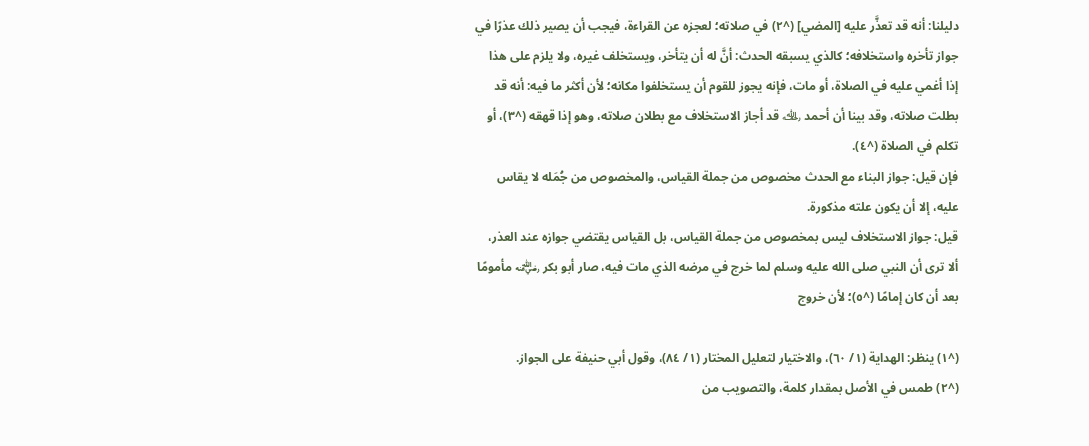دليلنا: أنه قد تعذَّر عليه [المضي] (^٢) في صلاته؛ لعجزه عن القراءة، فيجب أن يصير ذلك عذرًا في جواز تأخره واستخلافه؛ كالذي يسبقه الحدث: أنَّ له أن يتأخر، ويستخلف غيره، ولا يلزم على هذا إذا أغمي عليه في الصلاة، أو مات، فإنه يجوز للقوم أن يستخلفوا مكانه؛ لأن أكثر ما فيه: أنه قد بطلت صلاته، وقد بينا أن أحمد ﵀ قد أجاز الاستخلاف مع بطلان صلاته، وهو إذا قهقه (^٣)، أو تكلم في الصلاة (^٤).
فإن قيل: جواز البناء مع الحدث مخصوص من جملة القياس، والمخصوص من جُمَله لا يقاس عليه، إلا أن يكون علته مذكورة.
قيل: جواز الاستخلاف ليس بمخصوص من جملة القياس، بل القياس يقتضي جوازه عند العذر، ألا ترى أن النبي صلى الله عليه وسلم لما خرج في مرضه الذي مات فيه، صار أبو بكر ﵁ مأمومًا بعد أن كان إمامًا (^٥)؛ لأن خروج

(^١) ينظر: الهداية (١/ ٦٠)، والاختيار لتعليل المختار (١/ ٨٤)، وقول أبي حنيفة على الجواز.
(^٢) طمس في الأصل بمقدار كلمة، والتصويب من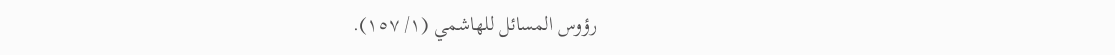رؤوس المسائل للهاشمي (١/ ١٥٧).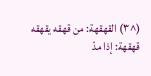(^٣) القهقهة: من قهقه يقهقه قهقهة: إذا مدّ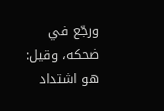ورجّع في ضحكه، وقيل: هو اشتداد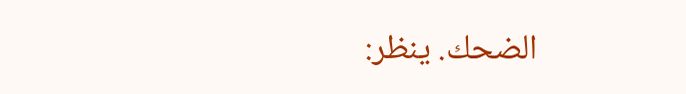الضحك. ينظر: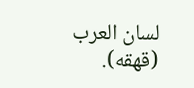لسان العرب (قهقه).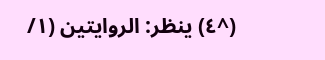(^٤) ينظر: الروايتين (١/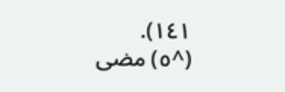١٤١).
(^٥) مضى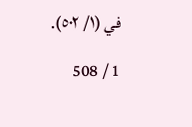في (١/ ٥٠٢).

1 / 508